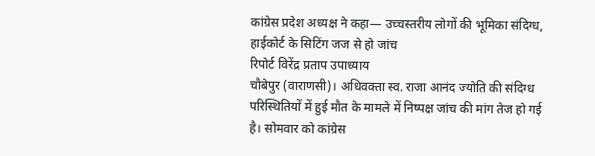कांग्रेस प्रदेश अध्यक्ष ने कहा— उच्चस्तरीय लोगों की भूमिका संदिग्ध, हाईकोर्ट के सिटिंग जज से हो जांच
रिपोर्ट विरेंद्र प्रताप उपाध्याय
चौबेपुर (वाराणसी)। अधिवक्ता स्व. राजा आनंद ज्योति की संदिग्ध परिस्थितियों में हुई मौत के मामले में निष्पक्ष जांच की मांग तेज हो गई है। सोमवार को कांग्रेस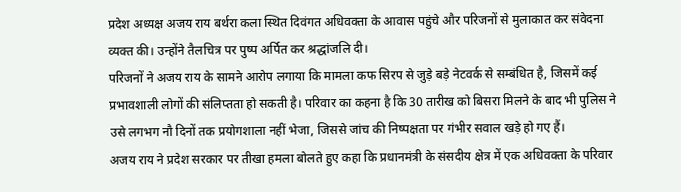प्रदेश अध्यक्ष अजय राय बर्थरा कला स्थित दिवंगत अधिवक्ता के आवास पहुंचे और परिजनों से मुलाकात कर संवेदना व्यक्त की। उन्होंने तैलचित्र पर पुष्प अर्पित कर श्रद्धांजलि दी।
परिजनों ने अजय राय के सामने आरोप लगाया कि मामला कफ सिरप से जुड़े बड़े नेटवर्क से सम्बंधित है, जिसमें कई प्रभावशाली लोगों की संलिप्तता हो सकती है। परिवार का कहना है कि 30 तारीख को बिसरा मिलने के बाद भी पुलिस ने उसे लगभग नौ दिनों तक प्रयोगशाला नहीं भेजा, जिससे जांच की निष्पक्षता पर गंभीर सवाल खड़े हो गए हैं।
अजय राय ने प्रदेश सरकार पर तीखा हमला बोलते हुए कहा कि प्रधानमंत्री के संसदीय क्षेत्र में एक अधिवक्ता के परिवार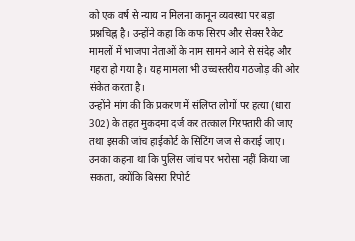को एक वर्ष से न्याय न मिलना कानून व्यवस्था पर बड़ा प्रश्नचिह्न है। उन्होंने कहा कि कफ सिरप और सेक्स रैकेट मामलों में भाजपा नेताओं के नाम सामने आने से संदेह और गहरा हो गया है। यह मामला भी उच्चस्तरीय गठजोड़ की ओर संकेत करता है।
उन्होंने मांग की कि प्रकरण में संलिप्त लोगों पर हत्या (धारा 302) के तहत मुकदमा दर्ज कर तत्काल गिरफ्तारी की जाए तथा इसकी जांच हाईकोर्ट के सिटिंग जज से कराई जाए। उनका कहना था कि पुलिस जांच पर भरोसा नहीं किया जा सकता, क्योंकि बिसरा रिपोर्ट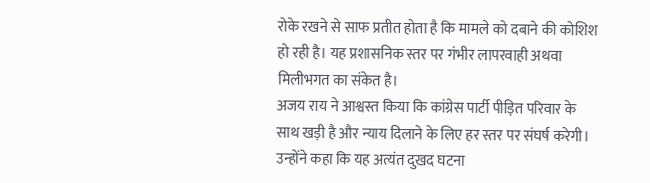रोके रखने से साफ प्रतीत होता है कि मामले को दबाने की कोशिश हो रही है। यह प्रशासनिक स्तर पर गंभीर लापरवाही अथवा मिलीभगत का संकेत है।
अजय राय ने आश्वस्त किया कि कांग्रेस पार्टी पीड़ित परिवार के साथ खड़ी है और न्याय दिलाने के लिए हर स्तर पर संघर्ष करेगी। उन्होंने कहा कि यह अत्यंत दुखद घटना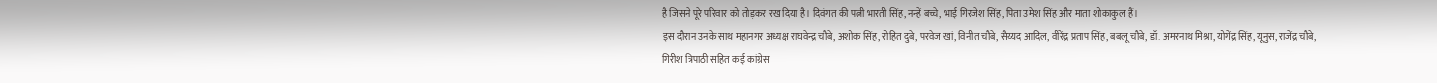है जिसने पूरे परिवार को तोड़कर रख दिया है। दिवंगत की पत्नी भारती सिंह, नन्हें बच्चे, भाई गिरजेश सिंह, पिता उमेश सिंह और माता शोकाकुल हैं।
इस दौरान उनके साथ महानगर अध्यक्ष राघवेन्द्र चौबे, अशोक सिंह, रोहित दुबे, परवेज खां, विनीत चौबे, सैय्यद आदिल, वीरेंद्र प्रताप सिंह, बबलू चौबे, डॉ. अमरनाथ मिश्रा, योगेंद्र सिंह, यूनुस, राजेंद्र चौबे, गिरीश त्रिपाठी सहित कई कांग्रेस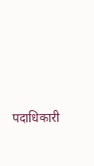पदाधिकारी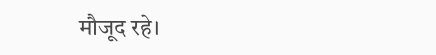मौजूद रहे।